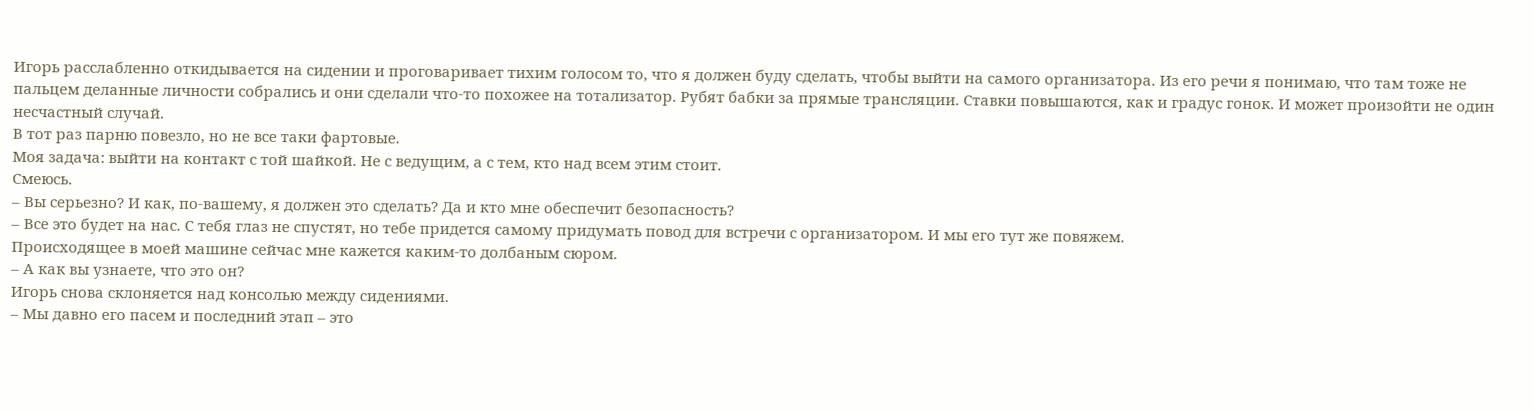Игорь расслабленно откидывается на сидении и проговаривает тихим голосом то, что я должен буду сделать, чтобы выйти на самого организатора. Из его речи я понимаю, что там тоже не пальцем деланные личности собрались и они сделали что-то похожее на тотализатор. Рубят бабки за прямые трансляции. Ставки повышаются, как и градус гонок. И может произойти не один несчастный случай.
В тот раз парню повезло, но не все таки фартовые.
Моя задача: выйти на контакт с той шайкой. Не с ведущим, а с тем, кто над всем этим стоит.
Смеюсь.
– Вы серьезно? И как, по-вашему, я должен это сделать? Да и кто мне обеспечит безопасность?
– Все это будет на нас. С тебя глаз не спустят, но тебе придется самому придумать повод для встречи с организатором. И мы его тут же повяжем.
Происходящее в моей машине сейчас мне кажется каким-то долбаным сюром.
– А как вы узнаете, что это он?
Игорь снова склоняется над консолью между сидениями.
– Мы давно его пасем и последний этап – это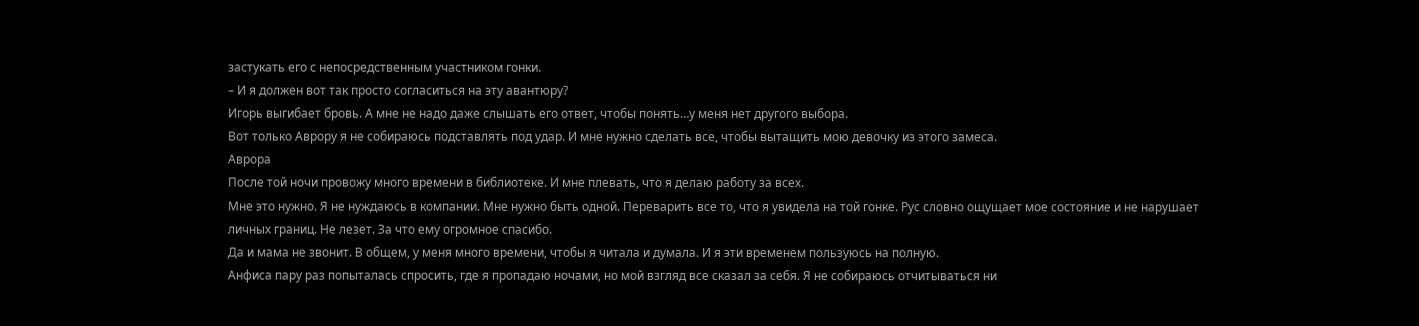застукать его с непосредственным участником гонки.
– И я должен вот так просто согласиться на эту авантюру?
Игорь выгибает бровь. А мне не надо даже слышать его ответ, чтобы понять…у меня нет другого выбора.
Вот только Аврору я не собираюсь подставлять под удар. И мне нужно сделать все, чтобы вытащить мою девочку из этого замеса.
Аврора
После той ночи провожу много времени в библиотеке. И мне плевать, что я делаю работу за всех.
Мне это нужно. Я не нуждаюсь в компании. Мне нужно быть одной. Переварить все то, что я увидела на той гонке. Рус словно ощущает мое состояние и не нарушает личных границ. Не лезет. За что ему огромное спасибо.
Да и мама не звонит. В общем, у меня много времени, чтобы я читала и думала. И я эти временем пользуюсь на полную.
Анфиса пару раз попыталась спросить, где я пропадаю ночами, но мой взгляд все сказал за себя. Я не собираюсь отчитываться ни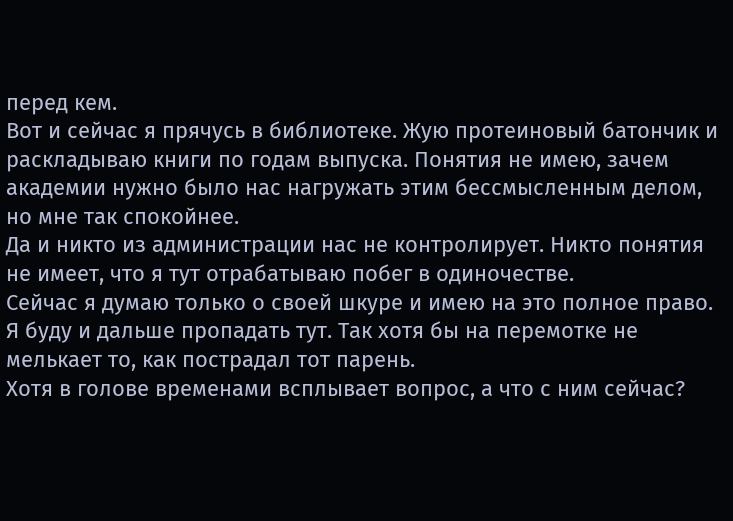перед кем.
Вот и сейчас я прячусь в библиотеке. Жую протеиновый батончик и раскладываю книги по годам выпуска. Понятия не имею, зачем академии нужно было нас нагружать этим бессмысленным делом, но мне так спокойнее.
Да и никто из администрации нас не контролирует. Никто понятия не имеет, что я тут отрабатываю побег в одиночестве.
Сейчас я думаю только о своей шкуре и имею на это полное право. Я буду и дальше пропадать тут. Так хотя бы на перемотке не мелькает то, как пострадал тот парень.
Хотя в голове временами всплывает вопрос, а что с ним сейчас?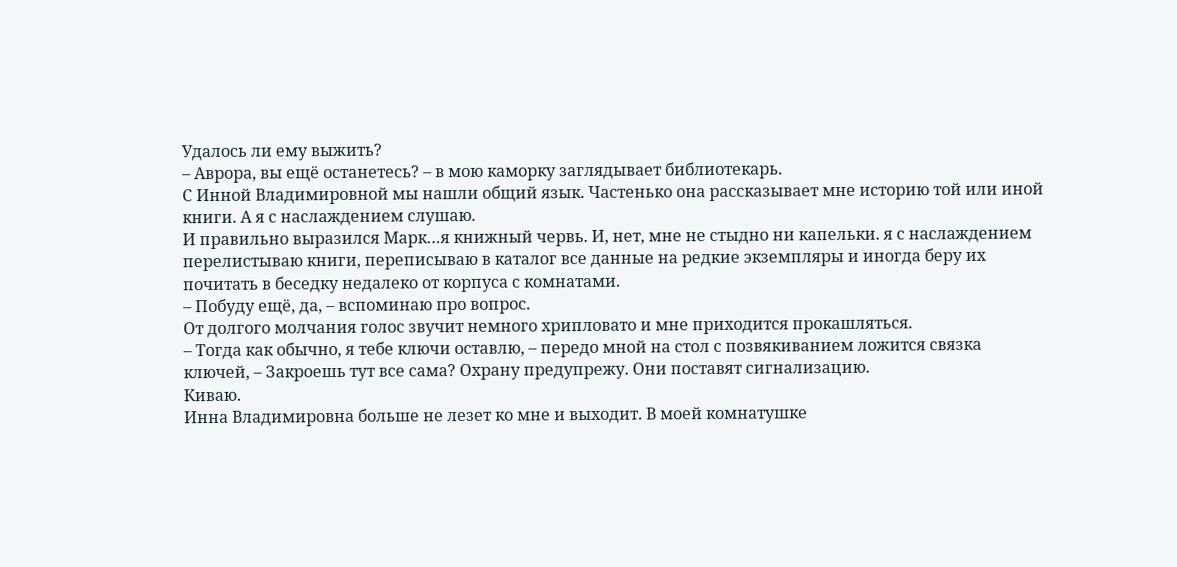Удалось ли ему выжить?
– Аврора, вы ещё останетесь? – в мою каморку заглядывает библиотекарь.
С Инной Владимировной мы нашли общий язык. Частенько она рассказывает мне историю той или иной книги. А я с наслаждением слушаю.
И правильно выразился Марк…я книжный червь. И, нет, мне не стыдно ни капельки. я с наслаждением перелистываю книги, переписываю в каталог все данные на редкие экземпляры и иногда беру их почитать в беседку недалеко от корпуса с комнатами.
– Побуду ещё, да, – вспоминаю про вопрос.
От долгого молчания голос звучит немного хрипловато и мне приходится прокашляться.
– Тогда как обычно, я тебе ключи оставлю, – передо мной на стол с позвякиванием ложится связка ключей, – Закроешь тут все сама? Охрану предупрежу. Они поставят сигнализацию.
Киваю.
Инна Владимировна больше не лезет ко мне и выходит. В моей комнатушке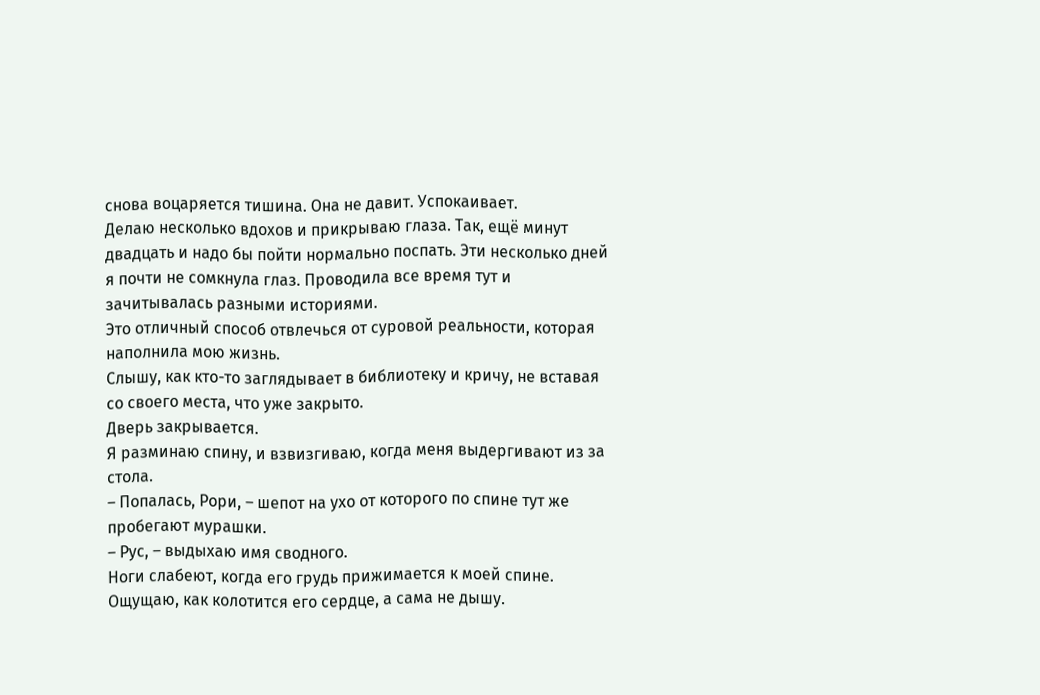снова воцаряется тишина. Она не давит. Успокаивает.
Делаю несколько вдохов и прикрываю глаза. Так, ещё минут двадцать и надо бы пойти нормально поспать. Эти несколько дней я почти не сомкнула глаз. Проводила все время тут и зачитывалась разными историями.
Это отличный способ отвлечься от суровой реальности, которая наполнила мою жизнь.
Слышу, как кто-то заглядывает в библиотеку и кричу, не вставая со своего места, что уже закрыто.
Дверь закрывается.
Я разминаю спину, и взвизгиваю, когда меня выдергивают из за стола.
– Попалась, Рори, – шепот на ухо от которого по спине тут же пробегают мурашки.
– Рус, – выдыхаю имя сводного.
Ноги слабеют, когда его грудь прижимается к моей спине. Ощущаю, как колотится его сердце, а сама не дышу.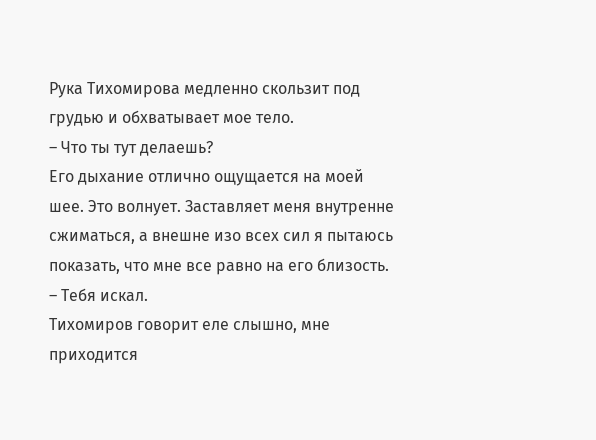Рука Тихомирова медленно скользит под грудью и обхватывает мое тело.
– Что ты тут делаешь?
Его дыхание отлично ощущается на моей шее. Это волнует. Заставляет меня внутренне сжиматься, а внешне изо всех сил я пытаюсь показать, что мне все равно на его близость.
– Тебя искал.
Тихомиров говорит еле слышно, мне приходится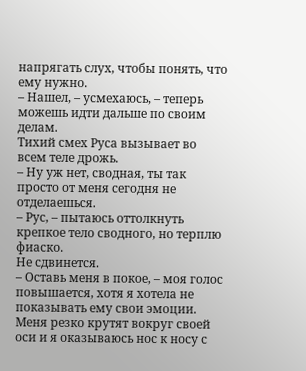напрягать слух, чтобы понять, что ему нужно.
– Нашел, – усмехаюсь, – теперь можешь идти дальше по своим делам.
Тихий смех Руса вызывает во всем теле дрожь.
– Ну уж нет, сводная, ты так просто от меня сегодня не отделаешься.
– Рус, – пытаюсь оттолкнуть крепкое тело сводного, но терплю фиаско.
Не сдвинется.
– Оставь меня в покое, – моя голос повышается, хотя я хотела не показывать ему свои эмоции.
Меня резко крутят вокруг своей оси и я оказываюсь нос к носу с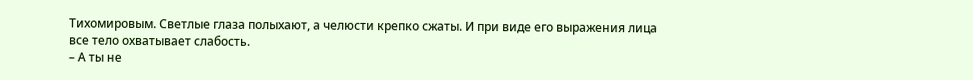Тихомировым. Светлые глаза полыхают, а челюсти крепко сжаты. И при виде его выражения лица все тело охватывает слабость.
– А ты не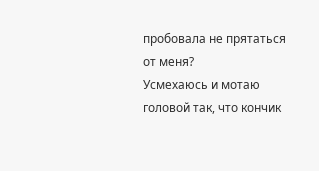пробовала не прятаться от меня?
Усмехаюсь и мотаю головой так, что кончик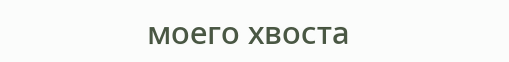моего хвоста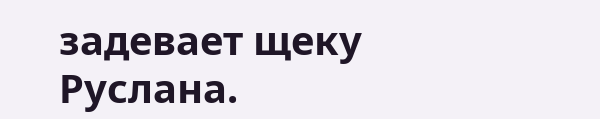задевает щеку Руслана.